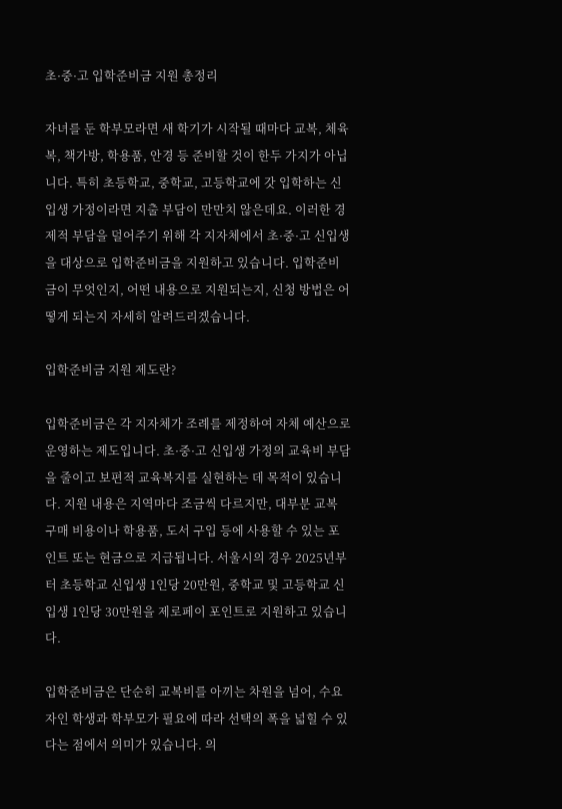초·중·고 입학준비금 지원 총정리

자녀를 둔 학부모라면 새 학기가 시작될 때마다 교복, 체육복, 책가방, 학용품, 안경 등 준비할 것이 한두 가지가 아닙니다. 특히 초등학교, 중학교, 고등학교에 갓 입학하는 신입생 가정이라면 지출 부담이 만만치 않은데요. 이러한 경제적 부담을 덜어주기 위해 각 지자체에서 초·중·고 신입생을 대상으로 입학준비금을 지원하고 있습니다. 입학준비금이 무엇인지, 어떤 내용으로 지원되는지, 신청 방법은 어떻게 되는지 자세히 알려드리겠습니다.

입학준비금 지원 제도란?

입학준비금은 각 지자체가 조례를 제정하여 자체 예산으로 운영하는 제도입니다. 초·중·고 신입생 가정의 교육비 부담을 줄이고 보편적 교육복지를 실현하는 데 목적이 있습니다. 지원 내용은 지역마다 조금씩 다르지만, 대부분 교복 구매 비용이나 학용품, 도서 구입 등에 사용할 수 있는 포인트 또는 현금으로 지급됩니다. 서울시의 경우 2025년부터 초등학교 신입생 1인당 20만원, 중학교 및 고등학교 신입생 1인당 30만원을 제로페이 포인트로 지원하고 있습니다.

입학준비금은 단순히 교복비를 아끼는 차원을 넘어, 수요자인 학생과 학부모가 필요에 따라 선택의 폭을 넓힐 수 있다는 점에서 의미가 있습니다. 의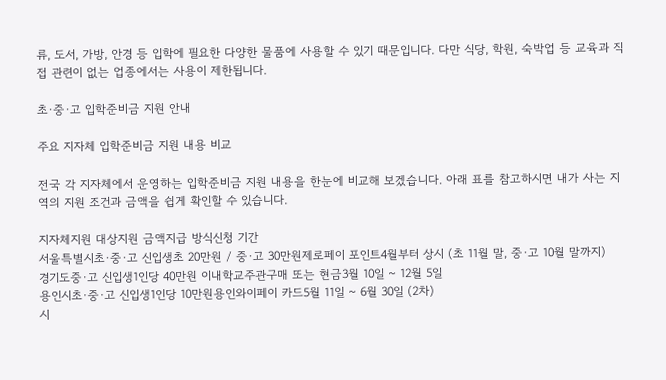류, 도서, 가방, 안경 등 입학에 필요한 다양한 물품에 사용할 수 있기 때문입니다. 다만 식당, 학원, 숙박업 등 교육과 직접 관련이 없는 업종에서는 사용이 제한됩니다.

초·중·고 입학준비금 지원 안내

주요 지자체 입학준비금 지원 내용 비교

전국 각 지자체에서 운영하는 입학준비금 지원 내용을 한눈에 비교해 보겠습니다. 아래 표를 참고하시면 내가 사는 지역의 지원 조건과 금액을 쉽게 확인할 수 있습니다.

지자체지원 대상지원 금액지급 방식신청 기간
서울특별시초·중·고 신입생초 20만원 / 중·고 30만원제로페이 포인트4월부터 상시 (초 11월 말, 중·고 10월 말까지)
경기도중·고 신입생1인당 40만원 이내학교주관구매 또는 현금3월 10일 ~ 12월 5일
용인시초·중·고 신입생1인당 10만원용인와이페이 카드5월 11일 ~ 6월 30일 (2차)
시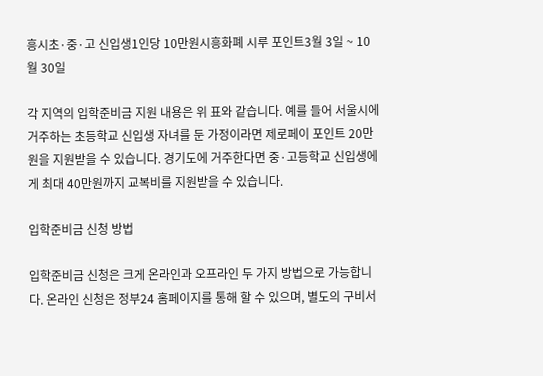흥시초·중·고 신입생1인당 10만원시흥화폐 시루 포인트3월 3일 ~ 10월 30일

각 지역의 입학준비금 지원 내용은 위 표와 같습니다. 예를 들어 서울시에 거주하는 초등학교 신입생 자녀를 둔 가정이라면 제로페이 포인트 20만원을 지원받을 수 있습니다. 경기도에 거주한다면 중·고등학교 신입생에게 최대 40만원까지 교복비를 지원받을 수 있습니다.

입학준비금 신청 방법

입학준비금 신청은 크게 온라인과 오프라인 두 가지 방법으로 가능합니다. 온라인 신청은 정부24 홈페이지를 통해 할 수 있으며, 별도의 구비서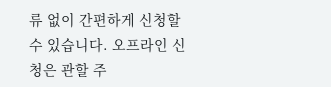류 없이 간편하게 신청할 수 있습니다. 오프라인 신청은 관할 주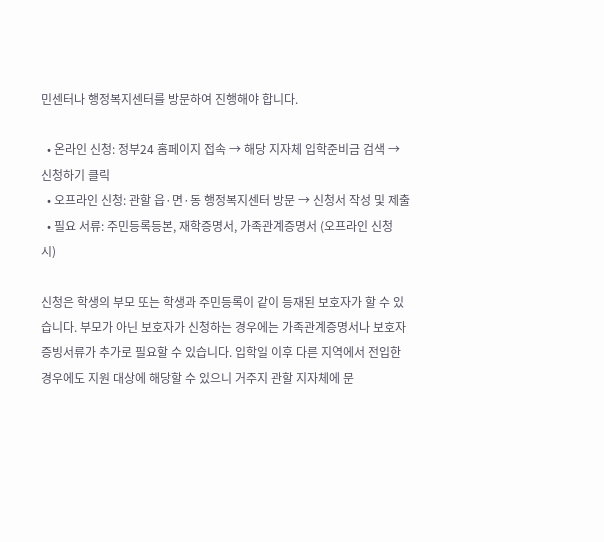민센터나 행정복지센터를 방문하여 진행해야 합니다.

  • 온라인 신청: 정부24 홈페이지 접속 → 해당 지자체 입학준비금 검색 → 신청하기 클릭
  • 오프라인 신청: 관할 읍·면·동 행정복지센터 방문 → 신청서 작성 및 제출
  • 필요 서류: 주민등록등본, 재학증명서, 가족관계증명서 (오프라인 신청 시)

신청은 학생의 부모 또는 학생과 주민등록이 같이 등재된 보호자가 할 수 있습니다. 부모가 아닌 보호자가 신청하는 경우에는 가족관계증명서나 보호자 증빙서류가 추가로 필요할 수 있습니다. 입학일 이후 다른 지역에서 전입한 경우에도 지원 대상에 해당할 수 있으니 거주지 관할 지자체에 문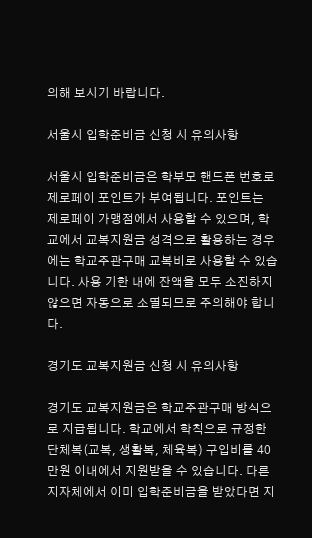의해 보시기 바랍니다.

서울시 입학준비금 신청 시 유의사항

서울시 입학준비금은 학부모 핸드폰 번호로 제로페이 포인트가 부여됩니다. 포인트는 제로페이 가맹점에서 사용할 수 있으며, 학교에서 교복지원금 성격으로 활용하는 경우에는 학교주관구매 교복비로 사용할 수 있습니다. 사용 기한 내에 잔액을 모두 소진하지 않으면 자동으로 소멸되므로 주의해야 합니다.

경기도 교복지원금 신청 시 유의사항

경기도 교복지원금은 학교주관구매 방식으로 지급됩니다. 학교에서 학칙으로 규정한 단체복(교복, 생활복, 체육복) 구입비를 40만원 이내에서 지원받을 수 있습니다. 다른 지자체에서 이미 입학준비금을 받았다면 지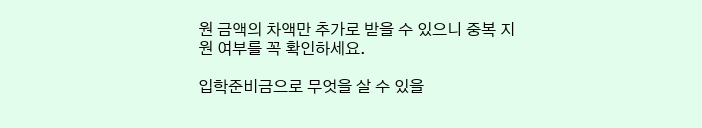원 금액의 차액만 추가로 받을 수 있으니 중복 지원 여부를 꼭 확인하세요.

입학준비금으로 무엇을 살 수 있을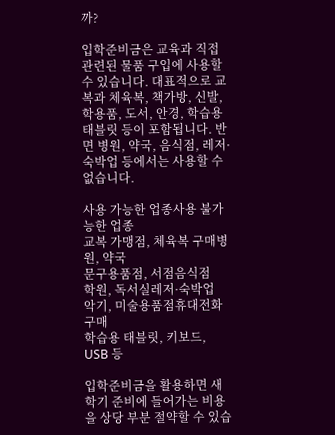까?

입학준비금은 교육과 직접 관련된 물품 구입에 사용할 수 있습니다. 대표적으로 교복과 체육복, 책가방, 신발, 학용품, 도서, 안경, 학습용 태블릿 등이 포함됩니다. 반면 병원, 약국, 음식점, 레저·숙박업 등에서는 사용할 수 없습니다.

사용 가능한 업종사용 불가능한 업종
교복 가맹점, 체육복 구매병원, 약국
문구용품점, 서점음식점
학원, 독서실레저·숙박업
악기, 미술용품점휴대전화 구매
학습용 태블릿, 키보드, USB 등

입학준비금을 활용하면 새 학기 준비에 들어가는 비용을 상당 부분 절약할 수 있습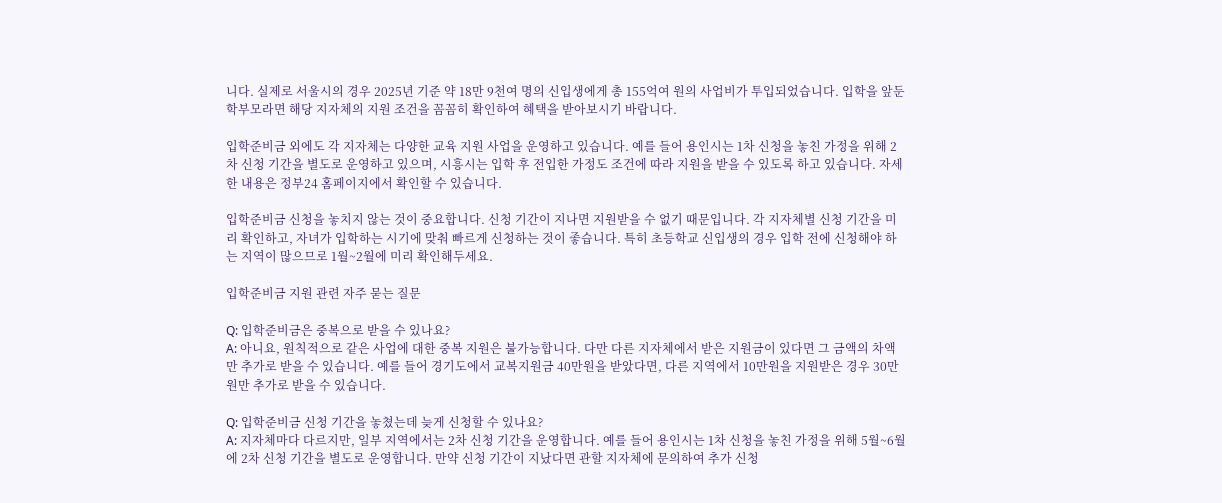니다. 실제로 서울시의 경우 2025년 기준 약 18만 9천여 명의 신입생에게 총 155억여 원의 사업비가 투입되었습니다. 입학을 앞둔 학부모라면 해당 지자체의 지원 조건을 꼼꼼히 확인하여 혜택을 받아보시기 바랍니다.

입학준비금 외에도 각 지자체는 다양한 교육 지원 사업을 운영하고 있습니다. 예를 들어 용인시는 1차 신청을 놓친 가정을 위해 2차 신청 기간을 별도로 운영하고 있으며, 시흥시는 입학 후 전입한 가정도 조건에 따라 지원을 받을 수 있도록 하고 있습니다. 자세한 내용은 정부24 홈페이지에서 확인할 수 있습니다.

입학준비금 신청을 놓치지 않는 것이 중요합니다. 신청 기간이 지나면 지원받을 수 없기 때문입니다. 각 지자체별 신청 기간을 미리 확인하고, 자녀가 입학하는 시기에 맞춰 빠르게 신청하는 것이 좋습니다. 특히 초등학교 신입생의 경우 입학 전에 신청해야 하는 지역이 많으므로 1월~2월에 미리 확인해두세요.

입학준비금 지원 관련 자주 묻는 질문

Q: 입학준비금은 중복으로 받을 수 있나요?
A: 아니요, 원칙적으로 같은 사업에 대한 중복 지원은 불가능합니다. 다만 다른 지자체에서 받은 지원금이 있다면 그 금액의 차액만 추가로 받을 수 있습니다. 예를 들어 경기도에서 교복지원금 40만원을 받았다면, 다른 지역에서 10만원을 지원받은 경우 30만원만 추가로 받을 수 있습니다.

Q: 입학준비금 신청 기간을 놓쳤는데 늦게 신청할 수 있나요?
A: 지자체마다 다르지만, 일부 지역에서는 2차 신청 기간을 운영합니다. 예를 들어 용인시는 1차 신청을 놓친 가정을 위해 5월~6월에 2차 신청 기간을 별도로 운영합니다. 만약 신청 기간이 지났다면 관할 지자체에 문의하여 추가 신청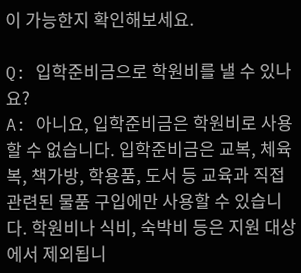이 가능한지 확인해보세요.

Q: 입학준비금으로 학원비를 낼 수 있나요?
A: 아니요, 입학준비금은 학원비로 사용할 수 없습니다. 입학준비금은 교복, 체육복, 책가방, 학용품, 도서 등 교육과 직접 관련된 물품 구입에만 사용할 수 있습니다. 학원비나 식비, 숙박비 등은 지원 대상에서 제외됩니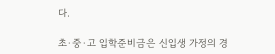다.

초·중·고 입학준비금은 신입생 가정의 경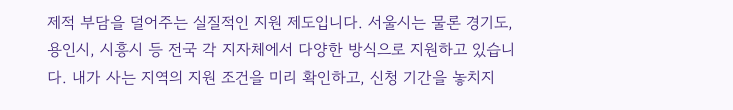제적 부담을 덜어주는 실질적인 지원 제도입니다. 서울시는 물론 경기도, 용인시, 시흥시 등 전국 각 지자체에서 다양한 방식으로 지원하고 있습니다. 내가 사는 지역의 지원 조건을 미리 확인하고, 신청 기간을 놓치지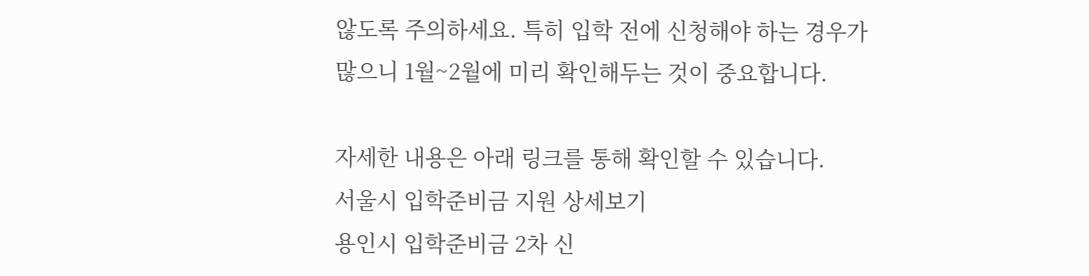않도록 주의하세요. 특히 입학 전에 신청해야 하는 경우가 많으니 1월~2월에 미리 확인해두는 것이 중요합니다.

자세한 내용은 아래 링크를 통해 확인할 수 있습니다.
서울시 입학준비금 지원 상세보기
용인시 입학준비금 2차 신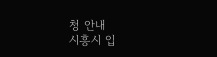청 안내
시흥시 입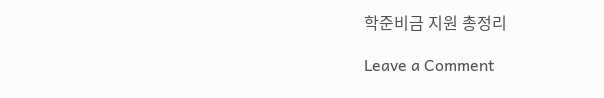학준비금 지원 총정리

Leave a Comment